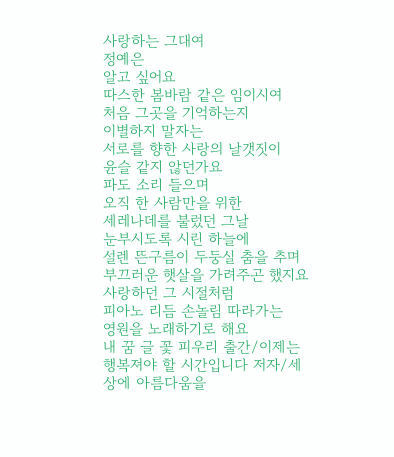사랑하는 그대여
정예은
알고 싶어요
따스한 봄바람 같은 임이시여
처음 그곳을 기억하는지
이별하지 말자는
서로를 향한 사랑의 날갯짓이
윤슬 같지 않던가요
파도 소리 들으며
오직 한 사람만을 위한
세레나데를 불렀던 그날
눈부시도록 시린 하늘에
설렌 뜬구름이 두둥실 춤을 추며
부끄러운 햇살을 가려주곤 했지요
사랑하던 그 시절처럼
피아노 리듬 손놀림 따라가는
영원을 노래하기로 해요
내 꿈 글 꽃 피우리 출간/이제는 행복져야 할 시간입니다 저자/세상에 아름다움을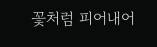꽃처럼 피어내어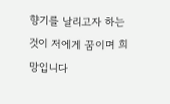향기를 날리고자 하는것이 저에게 꿈이며 희망입니다